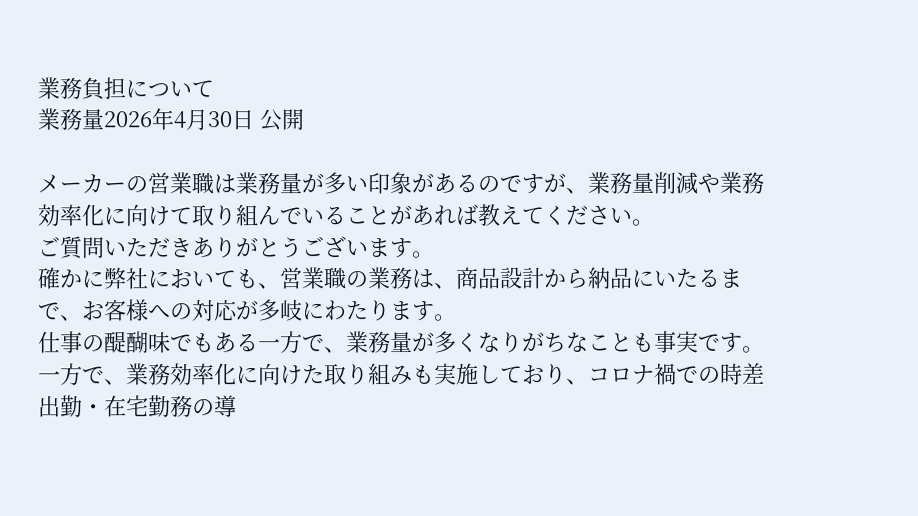業務負担について
業務量2026年4月30日 公開

メーカーの営業職は業務量が多い印象があるのですが、業務量削減や業務効率化に向けて取り組んでいることがあれば教えてください。
ご質問いただきありがとうございます。
確かに弊社においても、営業職の業務は、商品設計から納品にいたるまで、お客様への対応が多岐にわたります。
仕事の醍醐味でもある一方で、業務量が多くなりがちなことも事実です。
一方で、業務効率化に向けた取り組みも実施しており、コロナ禍での時差出勤・在宅勤務の導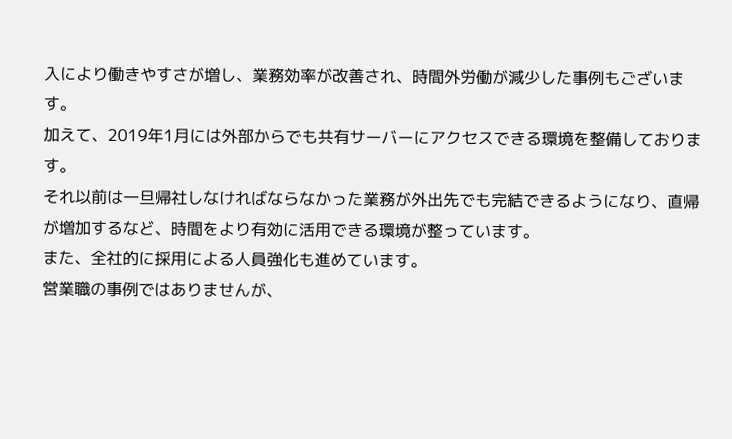入により働きやすさが増し、業務効率が改善され、時間外労働が減少した事例もございます。
加えて、2019年1月には外部からでも共有サーバーにアクセスできる環境を整備しております。
それ以前は一旦帰社しなければならなかった業務が外出先でも完結できるようになり、直帰が増加するなど、時間をより有効に活用できる環境が整っています。
また、全社的に採用による人員強化も進めています。
営業職の事例ではありませんが、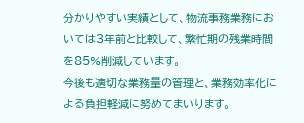分かりやすい実績として、物流事務業務においては3年前と比較して、繁忙期の残業時間を85%削減しています。
今後も適切な業務量の管理と、業務効率化による負担軽減に努めてまいります。